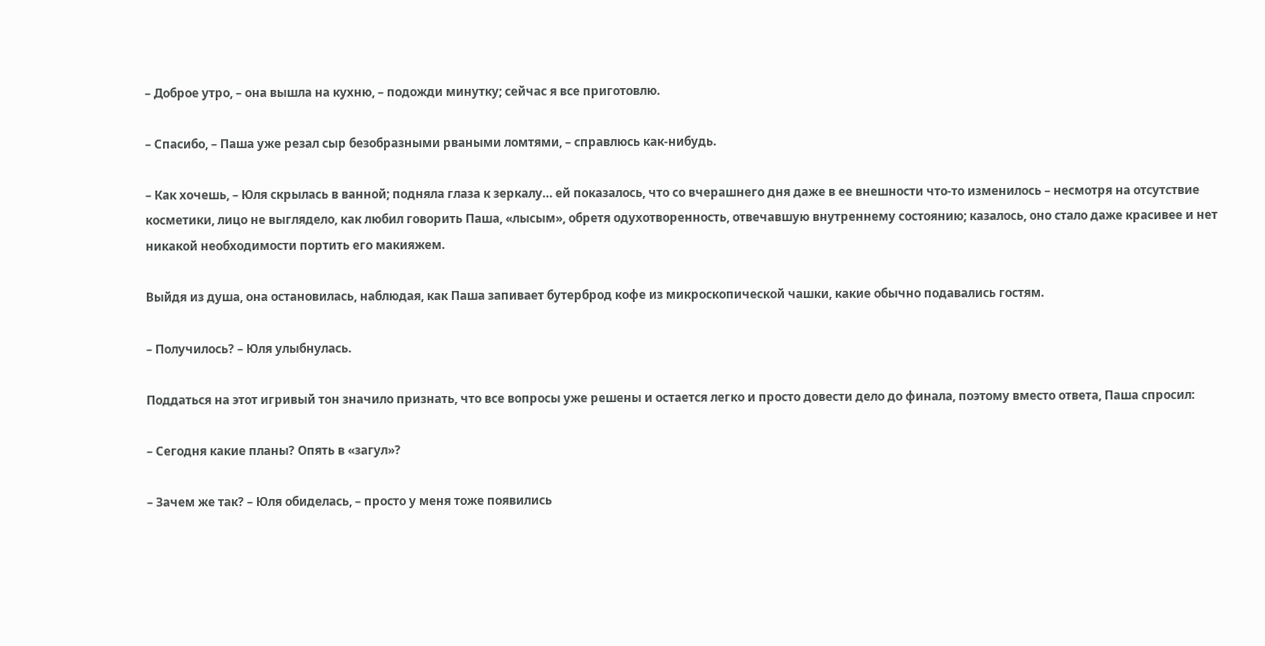– Доброе утро, – она вышла на кухню, – подожди минутку; сейчас я все приготовлю.

– Спасибо, – Паша уже резал сыр безобразными рваными ломтями, – справлюсь как-нибудь.

– Как хочешь, – Юля скрылась в ванной; подняла глаза к зеркалу… ей показалось, что со вчерашнего дня даже в ее внешности что-то изменилось – несмотря на отсутствие косметики, лицо не выглядело, как любил говорить Паша, «лысым», обретя одухотворенность, отвечавшую внутреннему состоянию; казалось, оно стало даже красивее и нет никакой необходимости портить его макияжем.

Выйдя из душа, она остановилась, наблюдая, как Паша запивает бутерброд кофе из микроскопической чашки, какие обычно подавались гостям.

– Получилось? – Юля улыбнулась.

Поддаться на этот игривый тон значило признать, что все вопросы уже решены и остается легко и просто довести дело до финала, поэтому вместо ответа, Паша спросил:

– Сегодня какие планы? Опять в «загул»?

– Зачем же так? – Юля обиделась, – просто у меня тоже появились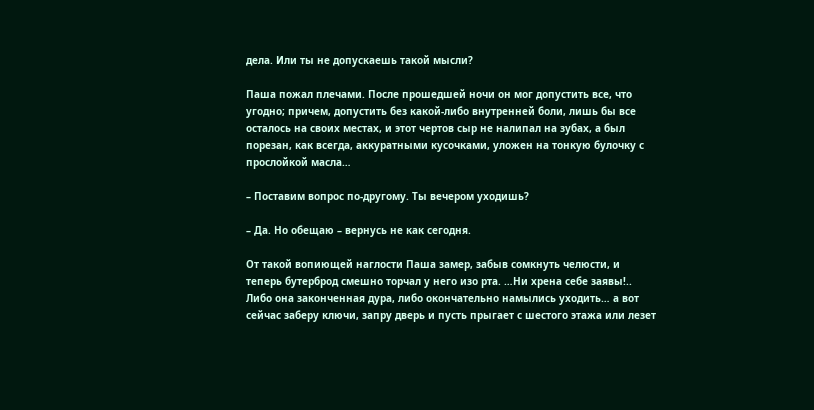дела. Или ты не допускаешь такой мысли?

Паша пожал плечами. После прошедшей ночи он мог допустить все, что угодно; причем, допустить без какой-либо внутренней боли, лишь бы все осталось на своих местах, и этот чертов сыр не налипал на зубах, а был порезан, как всегда, аккуратными кусочками, уложен на тонкую булочку с прослойкой масла…

– Поставим вопрос по-другому. Ты вечером уходишь?

– Да. Но обещаю – вернусь не как сегодня.

От такой вопиющей наглости Паша замер, забыв сомкнуть челюсти, и теперь бутерброд смешно торчал у него изо рта. …Ни хрена себе заявы!.. Либо она законченная дура, либо окончательно намылись уходить… а вот сейчас заберу ключи, запру дверь и пусть прыгает с шестого этажа или лезет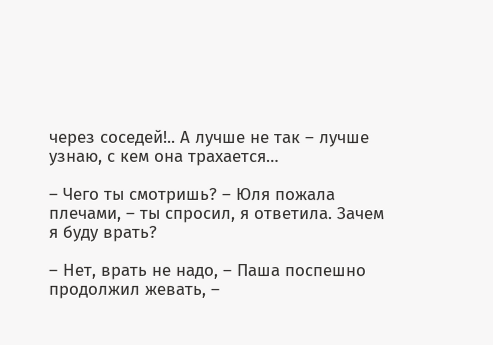через соседей!.. А лучше не так – лучше узнаю, с кем она трахается…

– Чего ты смотришь? – Юля пожала плечами, – ты спросил, я ответила. Зачем я буду врать?

– Нет, врать не надо, – Паша поспешно продолжил жевать, –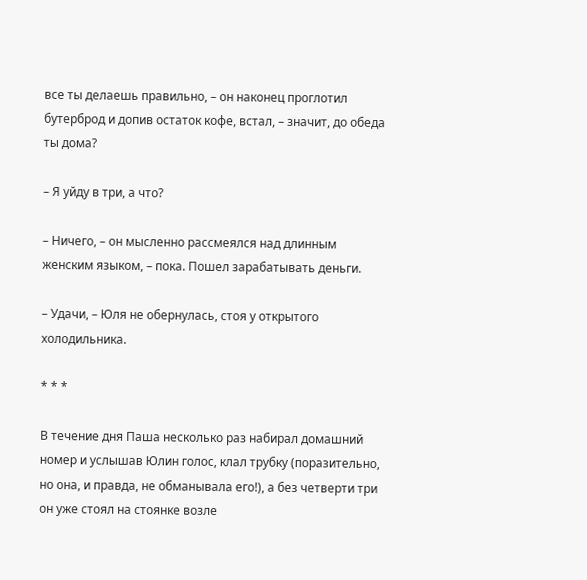все ты делаешь правильно, – он наконец проглотил бутерброд и допив остаток кофе, встал, – значит, до обеда ты дома?

– Я уйду в три, а что?

– Ничего, – он мысленно рассмеялся над длинным женским языком, – пока. Пошел зарабатывать деньги.

– Удачи, – Юля не обернулась, стоя у открытого холодильника.

* * *

В течение дня Паша несколько раз набирал домашний номер и услышав Юлин голос, клал трубку (поразительно, но она, и правда, не обманывала его!), а без четверти три он уже стоял на стоянке возле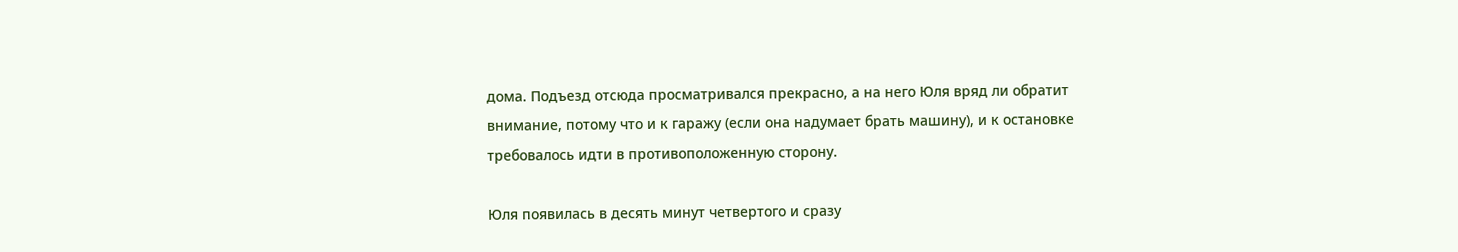дома. Подъезд отсюда просматривался прекрасно, а на него Юля вряд ли обратит внимание, потому что и к гаражу (если она надумает брать машину), и к остановке требовалось идти в противоположенную сторону.

Юля появилась в десять минут четвертого и сразу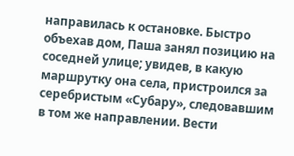направилась к остановке. Быстро объехав дом, Паша занял позицию на соседней улице; увидев, в какую маршрутку она села, пристроился за серебристым «Субару», следовавшим в том же направлении. Вести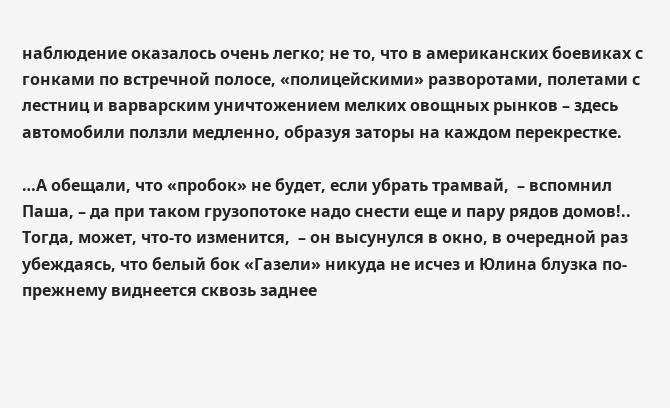наблюдение оказалось очень легко; не то, что в американских боевиках с гонками по встречной полосе, «полицейскими» разворотами, полетами с лестниц и варварским уничтожением мелких овощных рынков – здесь автомобили ползли медленно, образуя заторы на каждом перекрестке.

…А обещали, что «пробок» не будет, если убрать трамвай,  – вспомнил Паша, – да при таком грузопотоке надо снести еще и пару рядов домов!.. Тогда, может, что-то изменится,  – он высунулся в окно, в очередной раз убеждаясь, что белый бок «Газели» никуда не исчез и Юлина блузка по-прежнему виднеется сквозь заднее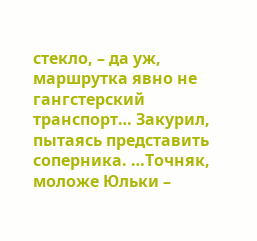стекло, – да уж, маршрутка явно не гангстерский транспорт… Закурил, пытаясь представить соперника. …Точняк, моложе Юльки –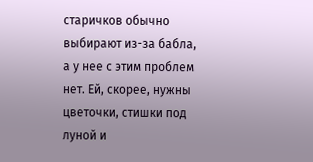старичков обычно выбирают из-за бабла, а у нее с этим проблем нет. Ей, скорее, нужны цветочки, стишки под луной и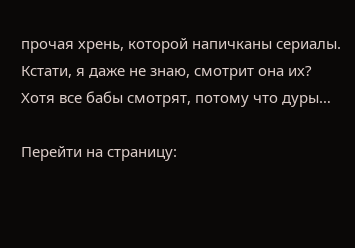прочая хрень, которой напичканы сериалы. Кстати, я даже не знаю, смотрит она их? Хотя все бабы смотрят, потому что дуры…

Перейти на страницу: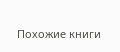Похожие книги